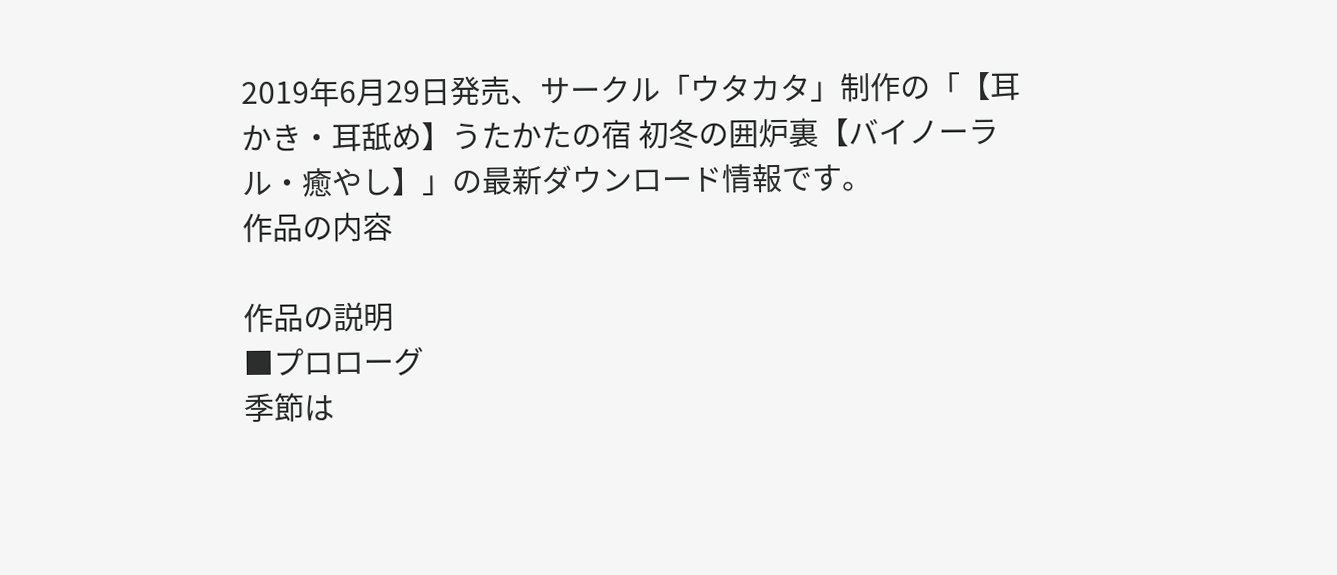2019年6月29日発売、サークル「ウタカタ」制作の「【耳かき・耳舐め】うたかたの宿 初冬の囲炉裏【バイノーラル・癒やし】」の最新ダウンロード情報です。
作品の内容

作品の説明
■プロローグ
季節は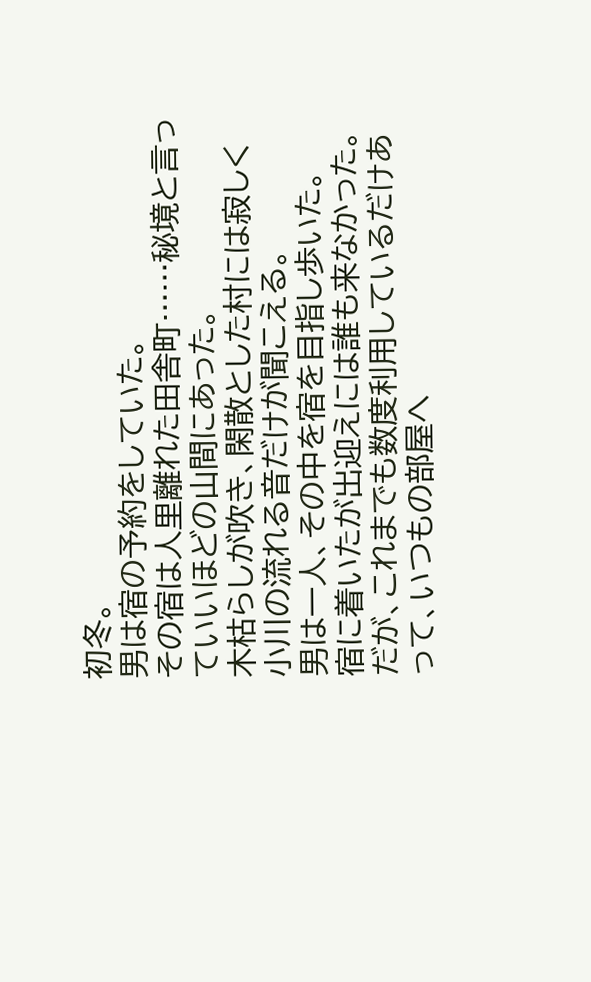初冬。
男は宿の予約をしていた。
その宿は人里離れた田舎町……秘境と言っていいほどの山間にあった。
木枯らしが吹き、閑散とした村には寂しく小川の流れる音だけが聞こえる。
男は一人、その中を宿を目指し歩いた。
宿に着いたが出迎えには誰も来なかった。
だが、これまでも数度利用しているだけあって、いつもの部屋へ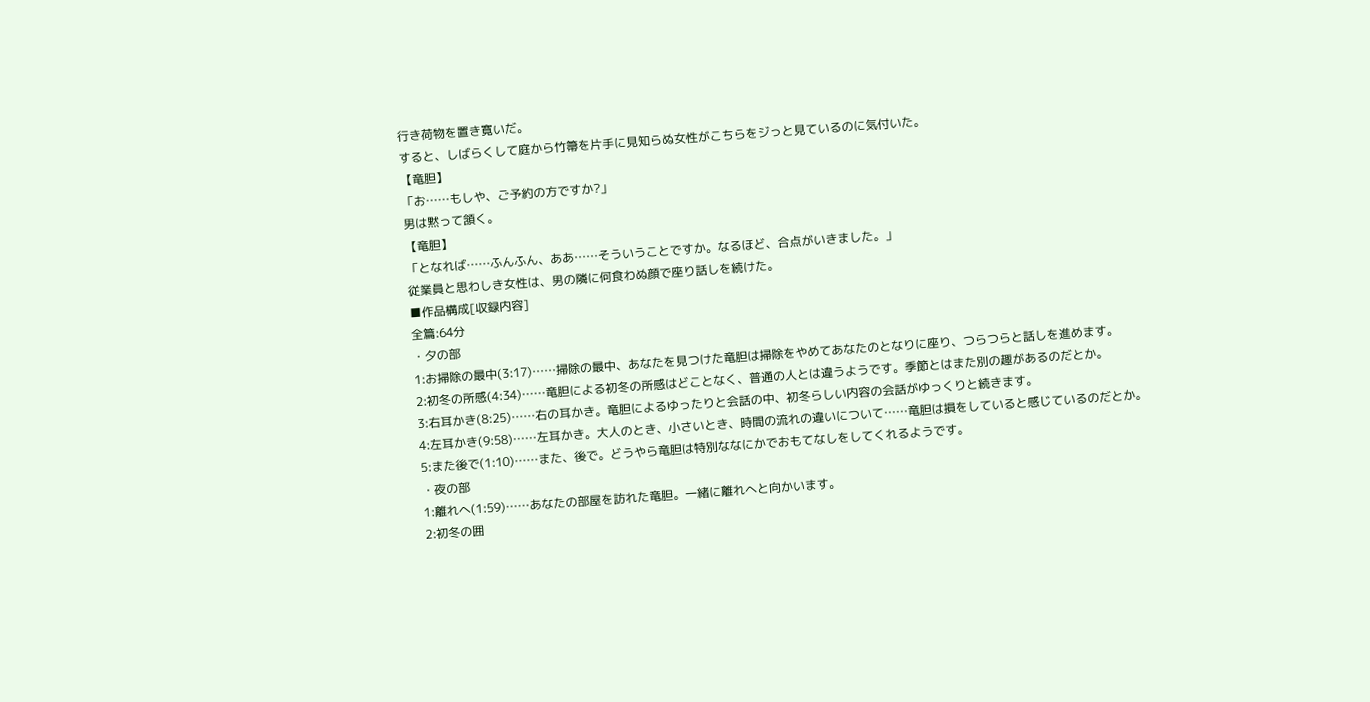行き荷物を置き寛いだ。
すると、しばらくして庭から竹箒を片手に見知らぬ女性がこちらをジっと見ているのに気付いた。
【竜胆】
「お……もしや、ご予約の方ですか?」
男は黙って頷く。
【竜胆】
「となれば……ふんふん、ああ……そういうことですか。なるほど、合点がいきました。」
従業員と思わしき女性は、男の隣に何食わぬ顔で座り話しを続けた。
■作品構成[収録内容]
全篇:64分
・夕の部
1:お掃除の最中(3:17)……掃除の最中、あなたを見つけた竜胆は掃除をやめてあなたのとなりに座り、つらつらと話しを進めます。
2:初冬の所感(4:34)……竜胆による初冬の所感はどことなく、普通の人とは違うようです。季節とはまた別の趣があるのだとか。
3:右耳かき(8:25)……右の耳かき。竜胆によるゆったりと会話の中、初冬らしい内容の会話がゆっくりと続きます。
4:左耳かき(9:58)……左耳かき。大人のとき、小さいとき、時間の流れの違いについて……竜胆は損をしていると感じているのだとか。
5:また後で(1:10)……また、後で。どうやら竜胆は特別ななにかでおもてなしをしてくれるようです。
・夜の部
1:離れへ(1:59)……あなたの部屋を訪れた竜胆。一緒に離れへと向かいます。
2:初冬の囲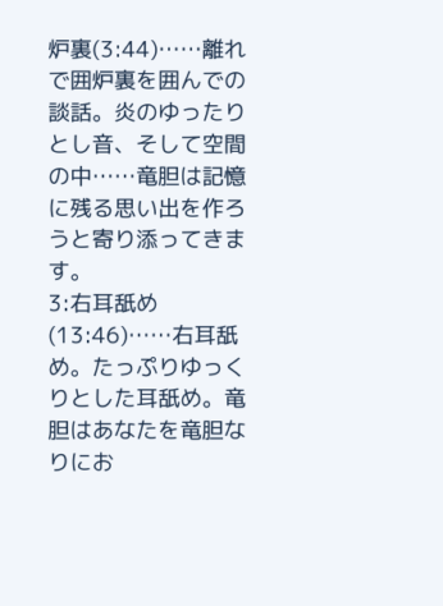炉裏(3:44)……離れで囲炉裏を囲んでの談話。炎のゆったりとし音、そして空間の中……竜胆は記憶に残る思い出を作ろうと寄り添ってきます。
3:右耳舐め(13:46)……右耳舐め。たっぷりゆっくりとした耳舐め。竜胆はあなたを竜胆なりにお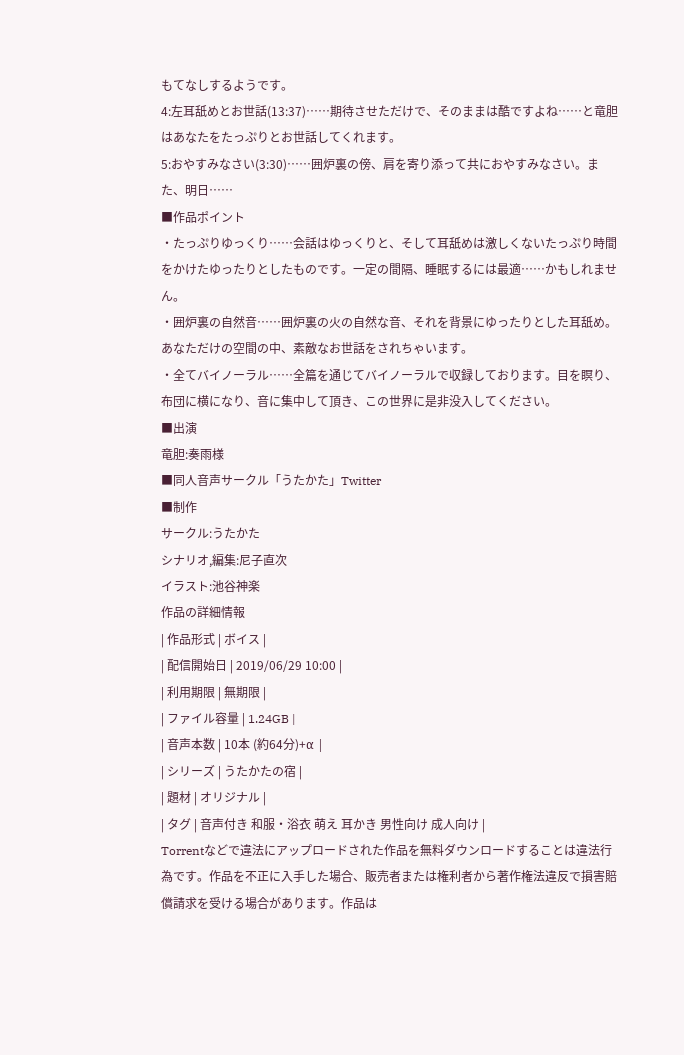もてなしするようです。
4:左耳舐めとお世話(13:37)……期待させただけで、そのままは酷ですよね……と竜胆はあなたをたっぷりとお世話してくれます。
5:おやすみなさい(3:30)……囲炉裏の傍、肩を寄り添って共におやすみなさい。また、明日……
■作品ポイント
・たっぷりゆっくり……会話はゆっくりと、そして耳舐めは激しくないたっぷり時間をかけたゆったりとしたものです。一定の間隔、睡眠するには最適……かもしれません。
・囲炉裏の自然音……囲炉裏の火の自然な音、それを背景にゆったりとした耳舐め。あなただけの空間の中、素敵なお世話をされちゃいます。
・全てバイノーラル……全篇を通じてバイノーラルで収録しております。目を瞑り、布団に横になり、音に集中して頂き、この世界に是非没入してください。
■出演
竜胆:奏雨様
■同人音声サークル「うたかた」Twitter
■制作
サークル:うたかた
シナリオ,編集:尼子直次
イラスト:池谷神楽
作品の詳細情報
| 作品形式 | ボイス |
| 配信開始日 | 2019/06/29 10:00 |
| 利用期限 | 無期限 |
| ファイル容量 | 1.24GB |
| 音声本数 | 10本 (約64分)+α |
| シリーズ | うたかたの宿 |
| 題材 | オリジナル |
| タグ | 音声付き 和服・浴衣 萌え 耳かき 男性向け 成人向け |
Torrentなどで違法にアップロードされた作品を無料ダウンロードすることは違法行為です。作品を不正に入手した場合、販売者または権利者から著作権法違反で損害賠償請求を受ける場合があります。作品は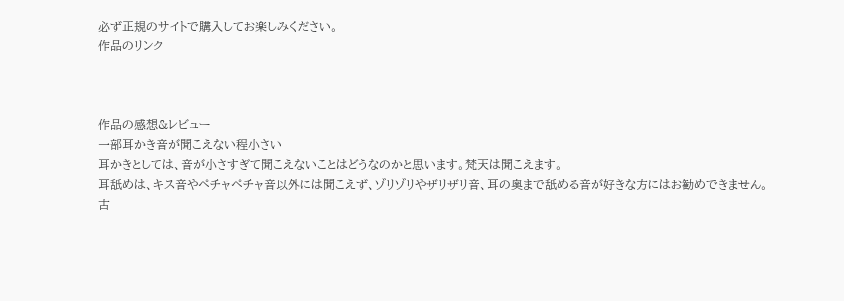必ず正規のサイトで購入してお楽しみください。
作品のリンク



作品の感想&レビュー
一部耳かき音が聞こえない程小さい
耳かきとしては、音が小さすぎて聞こえないことはどうなのかと思います。梵天は聞こえます。
耳舐めは、キス音やペチャペチャ音以外には聞こえず、ゾリゾリやザリザリ音、耳の奥まで舐める音が好きな方にはお勧めできません。
古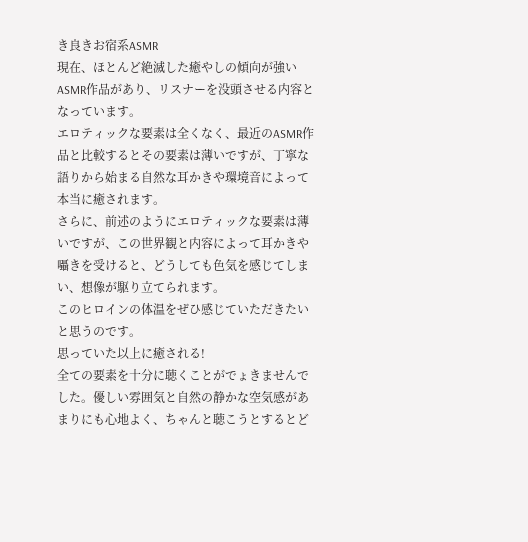き良きお宿系ASMR
現在、ほとんど絶滅した癒やしの傾向が強いASMR作品があり、リスナーを没頭させる内容となっています。
エロティックな要素は全くなく、最近のASMR作品と比較するとその要素は薄いですが、丁寧な語りから始まる自然な耳かきや環境音によって本当に癒されます。
さらに、前述のようにエロティックな要素は薄いですが、この世界観と内容によって耳かきや囁きを受けると、どうしても色気を感じてしまい、想像が駆り立てられます。
このヒロインの体温をぜひ感じていただきたいと思うのです。
思っていた以上に癒される!
全ての要素を十分に聴くことがでょきませんでした。優しい雰囲気と自然の静かな空気感があまりにも心地よく、ちゃんと聴こうとするとど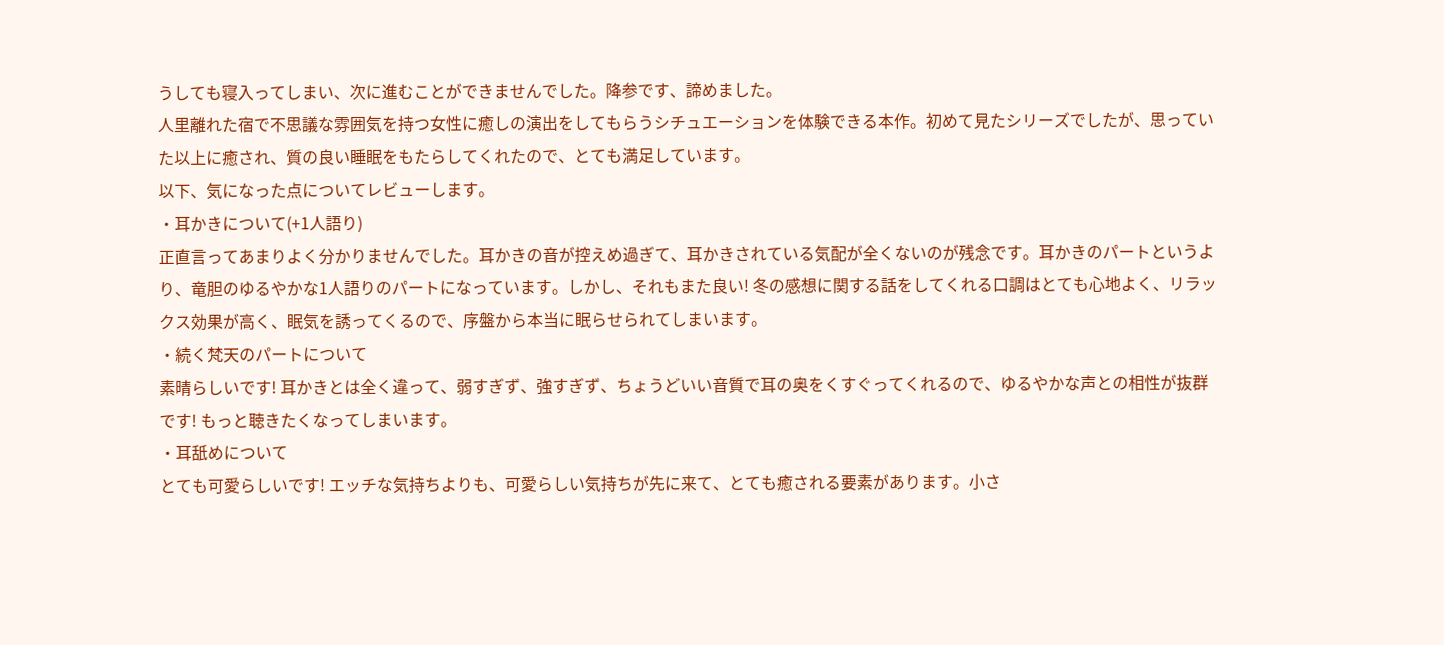うしても寝入ってしまい、次に進むことができませんでした。降参です、諦めました。
人里離れた宿で不思議な雰囲気を持つ女性に癒しの演出をしてもらうシチュエーションを体験できる本作。初めて見たシリーズでしたが、思っていた以上に癒され、質の良い睡眠をもたらしてくれたので、とても満足しています。
以下、気になった点についてレビューします。
・耳かきについて(+1人語り)
正直言ってあまりよく分かりませんでした。耳かきの音が控えめ過ぎて、耳かきされている気配が全くないのが残念です。耳かきのパートというより、竜胆のゆるやかな1人語りのパートになっています。しかし、それもまた良い! 冬の感想に関する話をしてくれる口調はとても心地よく、リラックス効果が高く、眠気を誘ってくるので、序盤から本当に眠らせられてしまいます。
・続く梵天のパートについて
素晴らしいです! 耳かきとは全く違って、弱すぎず、強すぎず、ちょうどいい音質で耳の奥をくすぐってくれるので、ゆるやかな声との相性が抜群です! もっと聴きたくなってしまいます。
・耳舐めについて
とても可愛らしいです! エッチな気持ちよりも、可愛らしい気持ちが先に来て、とても癒される要素があります。小さ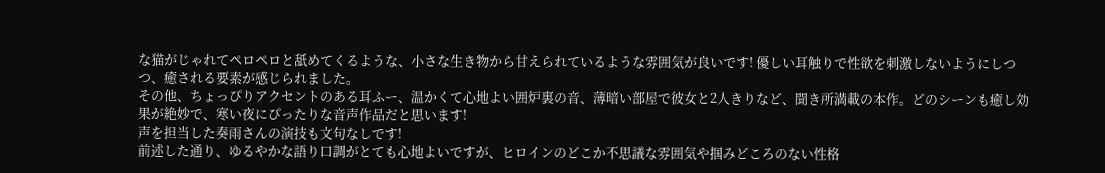な猫がじゃれてペロペロと舐めてくるような、小さな生き物から甘えられているような雰囲気が良いです! 優しい耳触りで性欲を刺激しないようにしつつ、癒される要素が感じられました。
その他、ちょっぴりアクセントのある耳ふー、温かくて心地よい囲炉裏の音、薄暗い部屋で彼女と2人きりなど、聞き所満載の本作。どのシーンも癒し効果が絶妙で、寒い夜にぴったりな音声作品だと思います!
声を担当した奏雨さんの演技も文句なしです!
前述した通り、ゆるやかな語り口調がとても心地よいですが、ヒロインのどこか不思議な雰囲気や掴みどころのない性格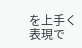を上手く表現で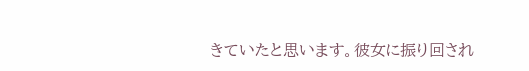きていたと思います。彼女に振り回され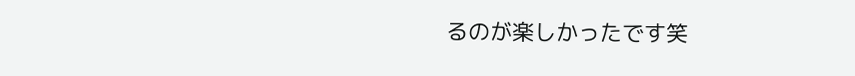るのが楽しかったです笑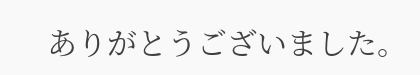ありがとうございました。